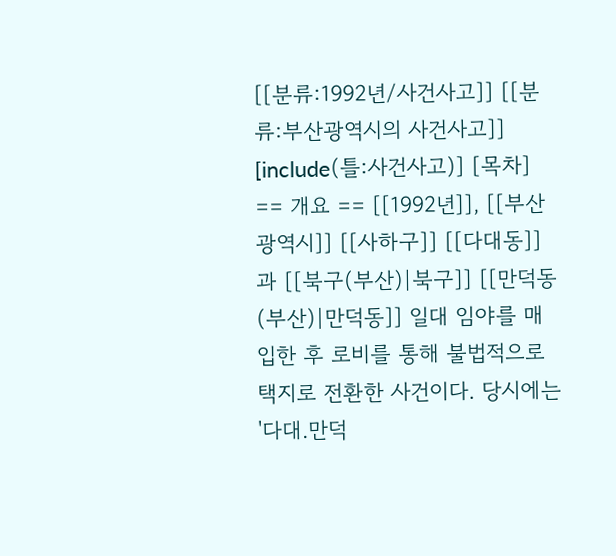[[분류:1992년/사건사고]] [[분류:부산광역시의 사건사고]] [include(틀:사건사고)] [목차] == 개요 == [[1992년]], [[부산광역시]] [[사하구]] [[다대동]]과 [[북구(부산)|북구]] [[만덕동(부산)|만덕동]] 일대 임야를 매입한 후 로비를 통해 불법적으로 택지로 전환한 사건이다. 당시에는 '다대.만덕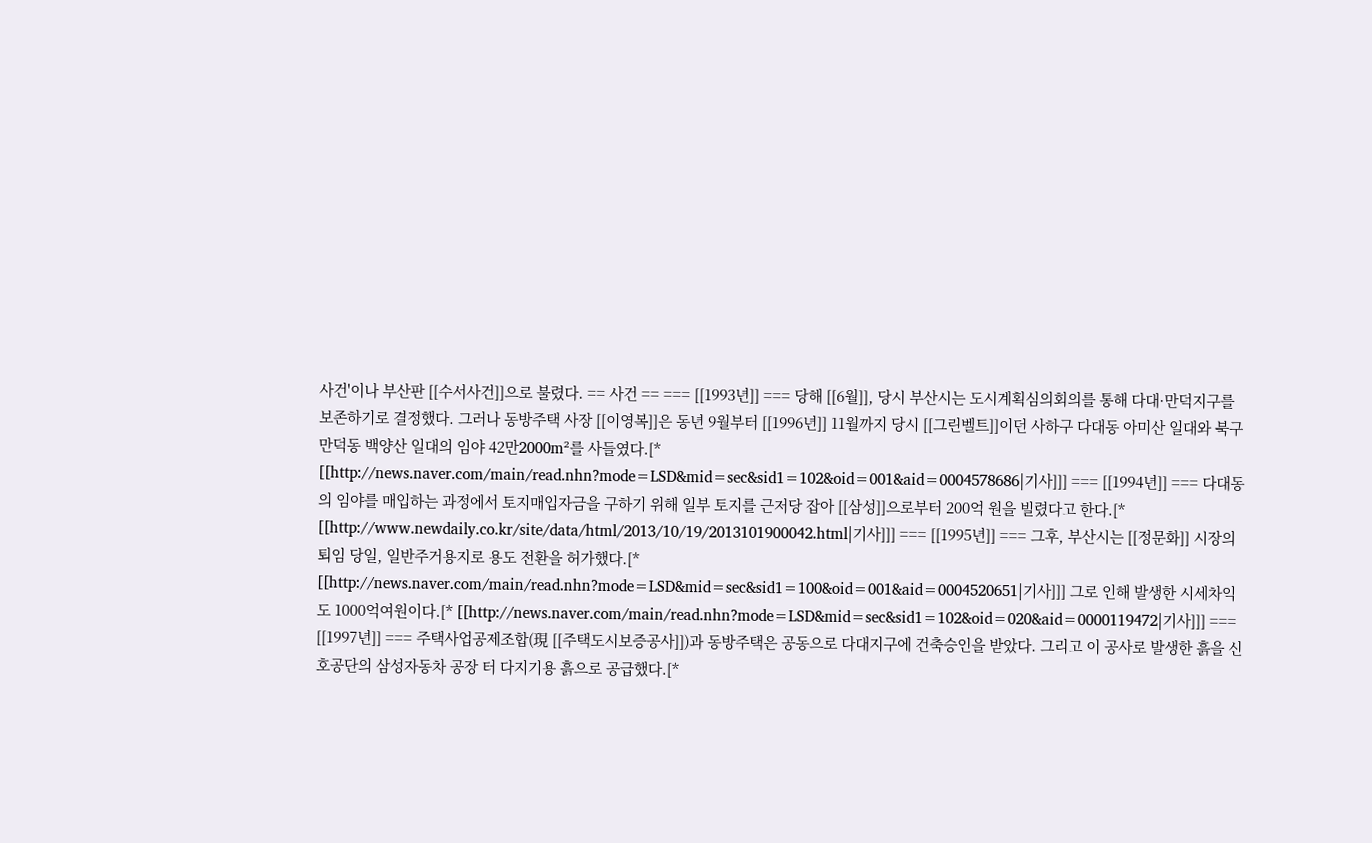사건'이나 부산판 [[수서사건]]으로 불렸다. == 사건 == === [[1993년]] === 당해 [[6월]], 당시 부산시는 도시계획심의회의를 통해 다대·만덕지구를 보존하기로 결정했다. 그러나 동방주택 사장 [[이영복]]은 동년 9월부터 [[1996년]] 11월까지 당시 [[그린벨트]]이던 사하구 다대동 아미산 일대와 북구 만덕동 백양산 일대의 임야 42만2000m²를 사들였다.[* [[http://news.naver.com/main/read.nhn?mode=LSD&mid=sec&sid1=102&oid=001&aid=0004578686|기사]]] === [[1994년]] === 다대동의 임야를 매입하는 과정에서 토지매입자금을 구하기 위해 일부 토지를 근저당 잡아 [[삼성]]으로부터 200억 원을 빌렸다고 한다.[* [[http://www.newdaily.co.kr/site/data/html/2013/10/19/2013101900042.html|기사]]] === [[1995년]] === 그후, 부산시는 [[정문화]] 시장의 퇴임 당일, 일반주거용지로 용도 전환을 허가했다.[* [[http://news.naver.com/main/read.nhn?mode=LSD&mid=sec&sid1=100&oid=001&aid=0004520651|기사]]] 그로 인해 발생한 시세차익도 1000억여원이다.[* [[http://news.naver.com/main/read.nhn?mode=LSD&mid=sec&sid1=102&oid=020&aid=0000119472|기사]]] === [[1997년]] === 주택사업공제조합(現 [[주택도시보증공사]])과 동방주택은 공동으로 다대지구에 건축승인을 받았다. 그리고 이 공사로 발생한 흙을 신호공단의 삼성자동차 공장 터 다지기용 흙으로 공급했다.[*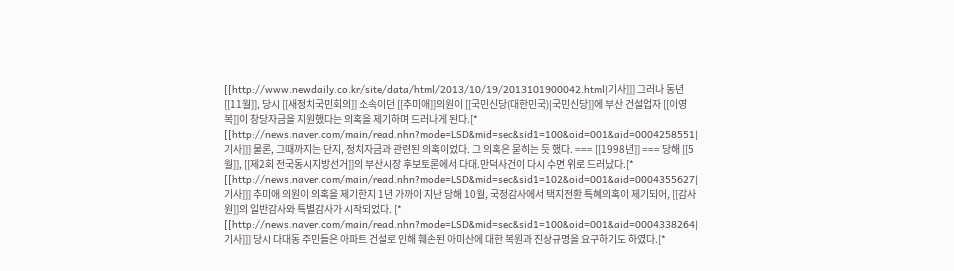[[http://www.newdaily.co.kr/site/data/html/2013/10/19/2013101900042.html|기사]]] 그러나 동년 [[11월]], 당시 [[새정치국민회의]] 소속이던 [[추미애]]의원이 [[국민신당(대한민국)|국민신당]]에 부산 건설업자 [[이영복]]이 창당자금을 지원했다는 의혹을 제기하며 드러나게 된다.[* [[http://news.naver.com/main/read.nhn?mode=LSD&mid=sec&sid1=100&oid=001&aid=0004258551|기사]]] 물론, 그때까지는 단지, 정치자금과 관련된 의혹이었다. 그 의혹은 묻히는 듯 했다. === [[1998년]] === 당해 [[5월]], [[제2회 전국동시지방선거]]의 부산시장 후보토론에서 다대.만덕사건이 다시 수면 위로 드러났다.[* [[http://news.naver.com/main/read.nhn?mode=LSD&mid=sec&sid1=102&oid=001&aid=0004355627|기사]]] 추미애 의원이 의혹을 제기한지 1년 가까이 지난 당해 10월, 국정감사에서 택지전환 특혜의혹이 제기되어, [[감사원]]의 일반감사와 특별감사가 시작되었다. [* [[http://news.naver.com/main/read.nhn?mode=LSD&mid=sec&sid1=100&oid=001&aid=0004338264|기사]]] 당시 다대동 주민들은 아파트 건설로 인해 훼손된 아미산에 대한 복원과 진상규명을 요구하기도 하였다.[*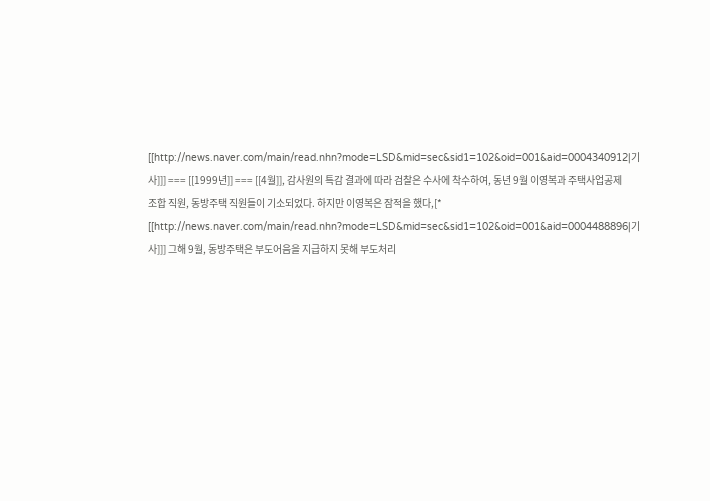[[http://news.naver.com/main/read.nhn?mode=LSD&mid=sec&sid1=102&oid=001&aid=0004340912|기사]]] === [[1999년]] === [[4월]], 감사원의 특감 결과에 따라 검찰은 수사에 착수하여, 동년 9월 이영복과 주택사업공제조합 직원, 동방주택 직원들이 기소되었다. 하지만 이영복은 잠적을 했다,[* [[http://news.naver.com/main/read.nhn?mode=LSD&mid=sec&sid1=102&oid=001&aid=0004488896|기사]]] 그해 9월, 동방주택은 부도어음을 지급하지 못해 부도처리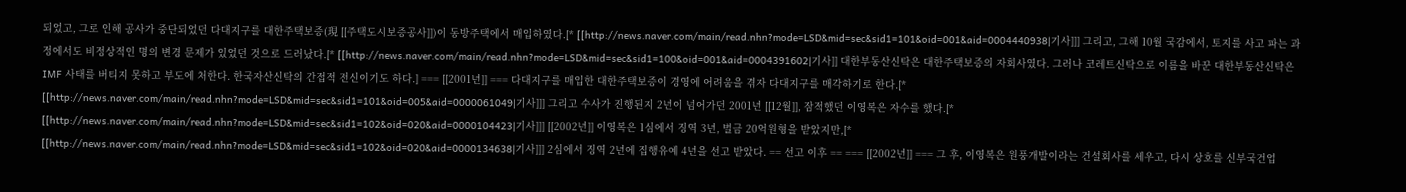되었고, 그로 인해 공사가 중단되었던 다대지구를 대한주택보증(現 [[주택도시보증공사]])이 동방주택에서 매입하였다.[* [[http://news.naver.com/main/read.nhn?mode=LSD&mid=sec&sid1=101&oid=001&aid=0004440938|기사]]] 그리고, 그해 10월 국감에서, 토지를 사고 파는 과정에서도 비정상적인 명의 변경 문제가 있었던 것으로 드러났다.[* [[http://news.naver.com/main/read.nhn?mode=LSD&mid=sec&sid1=100&oid=001&aid=0004391602|기사]] 대한부동산신탁은 대한주택보증의 자회사였다. 그러나 코레트신탁으로 이름을 바꾼 대한부동산신탁은 IMF 사태를 버티지 못하고 부도에 처한다. 한국자산신탁의 간접적 전신이기도 하다.] === [[2001년]] === 다대지구를 매입한 대한주택보증이 경영에 어려움을 겪자 다대지구를 매각하기로 한다.[* [[http://news.naver.com/main/read.nhn?mode=LSD&mid=sec&sid1=101&oid=005&aid=0000061049|기사]]] 그리고 수사가 진행된지 2년이 넘어가던 2001년 [[12월]], 잠적했던 이영복은 자수를 했다.[* [[http://news.naver.com/main/read.nhn?mode=LSD&mid=sec&sid1=102&oid=020&aid=0000104423|기사]]] [[2002년]] 이영복은 1심에서 징역 3년, 벌금 20억원형을 받았지만,[* [[http://news.naver.com/main/read.nhn?mode=LSD&mid=sec&sid1=102&oid=020&aid=0000134638|기사]]] 2심에서 징역 2년에 집행유예 4년을 선고 받았다. == 선고 이후 == === [[2002년]] === 그 후, 이영복은 원풍개발이라는 건설회사를 세우고, 다시 상호를 신부국건업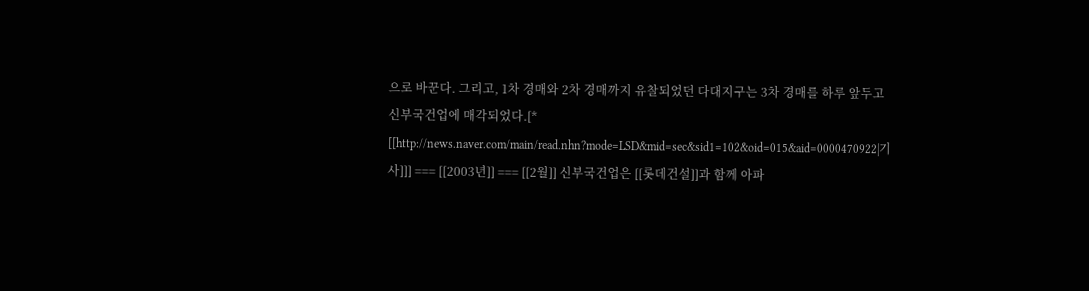으로 바꾼다. 그리고, 1차 경매와 2차 경매까지 유찰되었던 다대지구는 3차 경매를 하루 앞두고 신부국건업에 매각되었다.[* [[http://news.naver.com/main/read.nhn?mode=LSD&mid=sec&sid1=102&oid=015&aid=0000470922|기사]]] === [[2003년]] === [[2월]] 신부국건업은 [[롯데건설]]과 함께 아파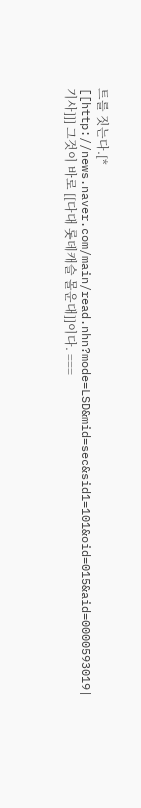트를 짓는다.[* [[http://news.naver.com/main/read.nhn?mode=LSD&mid=sec&sid1=101&oid=015&aid=0000593019|기사]]] 그것이 바로 [[다대 롯데캐슬 몰운대]]이다. ===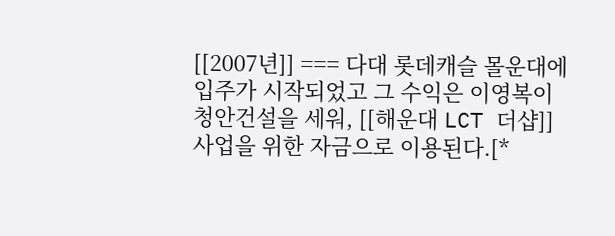[[2007년]] === 다대 롯데캐슬 몰운대에 입주가 시작되었고 그 수익은 이영복이 청안건설을 세워, [[해운대 LCT 더샵]] 사업을 위한 자금으로 이용된다.[*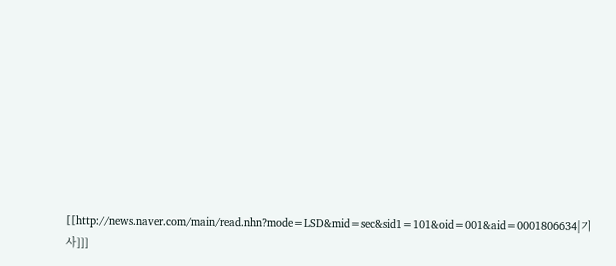[[http://news.naver.com/main/read.nhn?mode=LSD&mid=sec&sid1=101&oid=001&aid=0001806634|기사]]]